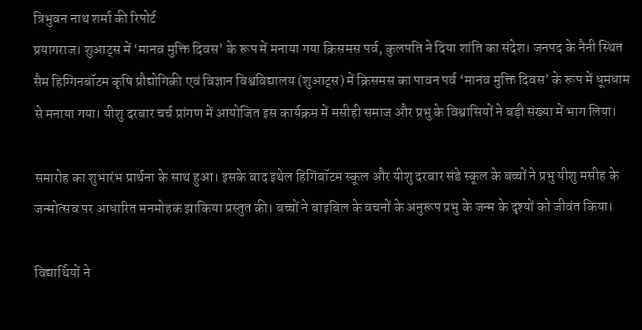त्रिभुवन नाथ शर्मा की रिपोर्ट
प्रयागराज। शुआट्स में ‘मानव मुक्ति दिवस’ के रूप में मनाया गया क्रिसमस पर्व, कुलपति ने दिया शांति का संदेश। जनपद के नैनी स्थित सैम हिग्गिनबॉटम कृषि प्रौद्योगिकी एवं विज्ञान विश्वविद्यालय (शुआट्स) में क्रिसमस का पावन पर्व ‘मानव मुक्ति दिवस’ के रूप में धूमधाम से मनाया गया। यीशु दरबार चर्च प्रांगण में आयोजित इस कार्यक्रम में मसीही समाज और प्रभु के विश्वासियों ने बड़ी संख्या में भाग लिया।

समारोह का शुभारंभ प्रार्थना के साथ हुआ। इसके बाद इथेल हिगिंबॉटम स्कूल और यीशु दरबार संडे स्कूल के बच्चों ने प्रभु यीशु मसीह के जन्मोत्सव पर आधारित मनमोहक झाकिया प्रस्तुत की। बच्चों ने बाइबिल के वचनों के अनुरूप प्रभु के जन्म के दृश्यों को जीवंत किया।

विद्यार्थियों ने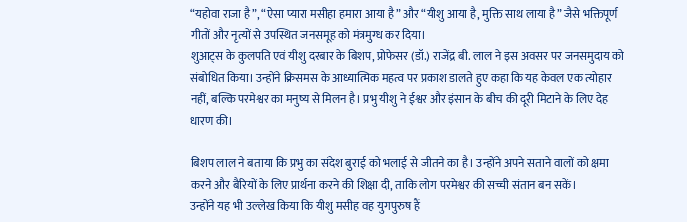“यहोवा राजा है”, “ऐसा प्यारा मसीहा हमारा आया है” और “यीशु आया है, मुक्ति साथ लाया है” जैसे भक्तिपूर्ण गीतों और नृत्यों से उपस्थित जनसमूह को मंत्रमुग्ध कर दिया।
शुआट्स के कुलपति एवं यीशु दरबार के बिशप, प्रोफेसर (डॉ.) राजेंद्र बी. लाल ने इस अवसर पर जनसमुदाय को संबोधित किया। उन्होंने क्रिसमस के आध्यात्मिक महत्व पर प्रकाश डालते हुए कहा कि यह केवल एक त्योहार नहीं, बल्कि परमेश्वर का मनुष्य से मिलन है। प्रभु यीशु ने ईश्वर और इंसान के बीच की दूरी मिटाने के लिए देह धारण की।

बिशप लाल ने बताया कि प्रभु का संदेश बुराई को भलाई से जीतने का है। उन्होंने अपने सताने वालों को क्षमा करने और बैरियों के लिए प्रार्थना करने की शिक्षा दी, ताकि लोग परमेश्वर की सच्ची संतान बन सकें।
उन्होंने यह भी उल्लेख किया कि यीशु मसीह वह युगपुरुष हैं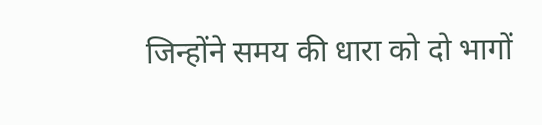जिन्होंने समय की धारा को दो भागों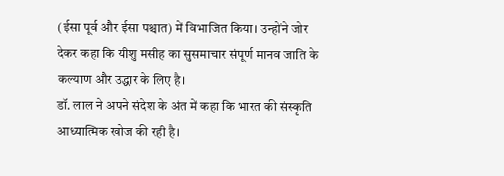(ईसा पूर्व और ईसा पश्चात) में विभाजित किया। उन्होंने जोर देकर कहा कि यीशु मसीह का सुसमाचार संपूर्ण मानव जाति के कल्याण और उद्धार के लिए है।
डॉ. लाल ने अपने संदेश के अंत में कहा कि भारत की संस्कृति आध्यात्मिक खोज की रही है।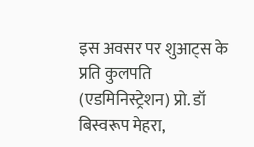इस अवसर पर शुआट्स के प्रति कुलपति (एडमिनिस्ट्रेशन) प्रो. डॉ बिस्वरूप मेहरा,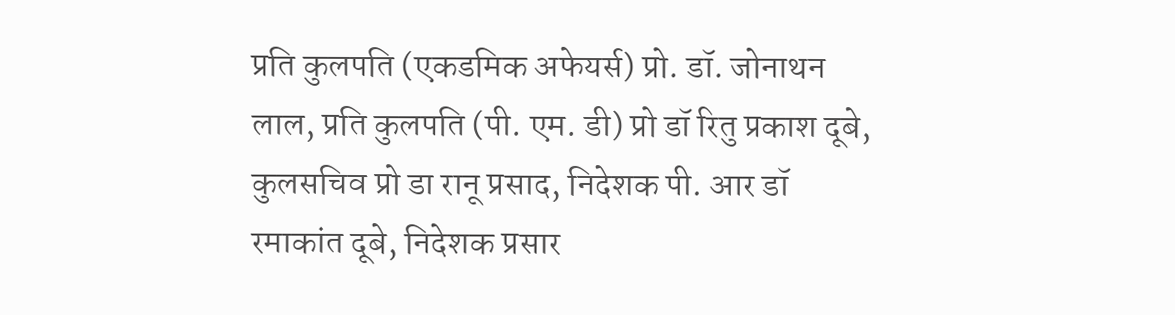प्रति कुलपति (एकडमिक अफेयर्स) प्रो. डॉ. जोनाथन लाल, प्रति कुलपति (पी. एम. डी) प्रो डॉ रितु प्रकाश दूबे, कुलसचिव प्रो डा रानू प्रसाद, निदेशक पी. आर डॉ रमाकांत दूबे, निदेशक प्रसार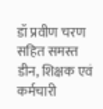डॉ प्रवीण चरण सहित समस्त डीन, शिक्षक एवं कर्मचारी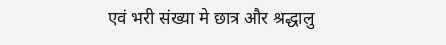एवं भरी संख्या मे छात्र और श्रद्धालु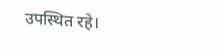उपस्थित रहे।